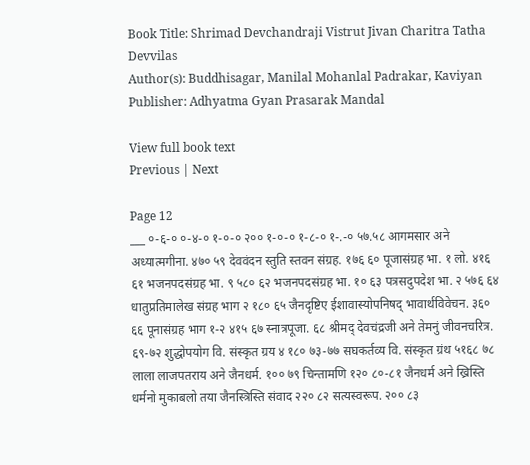Book Title: Shrimad Devchandraji Vistrut Jivan Charitra Tatha Devvilas
Author(s): Buddhisagar, Manilal Mohanlal Padrakar, Kaviyan
Publisher: Adhyatma Gyan Prasarak Mandal

View full book text
Previous | Next

Page 12
___ ०-६-० ०-४-० १-०-० २०० १-०-० १-८-० १-.-० ५७.५८ आगमसार अने अध्यात्मगीना. ४७० ५९ देववंदन स्तुति स्तवन संग्रह. १७६ ६० पूजासंग्रह भा. १ लो. ४१६ ६१ भजनपदसंग्रह भा. ९ ५८० ६२ भजनपदसंग्रह भा. १० ६३ पत्रसदुपदेश भा. २ ५७६ ६४ धातुप्रतिमालेख संग्रह भाग २ १८० ६५ जैनदृष्टिए ईशावास्योपनिषद् भावार्थविवेचन. ३६० ६६ पूनासंग्रह भाग १-२ ४१५ ६७ स्नात्रपूजा. ६८ श्रीमद् देवचंद्रजी अने तेमनुं जीवनचरित्र. ६९-७२ शुद्धोपयोग वि. संस्कृत ग्रय ४ १८० ७३-७७ सघकर्तव्य वि. संस्कृत ग्रंथ ५१६८ ७८ लाला लाजपतराय अने जैनधर्म. १०० ७९ चिन्तामणि १२० ८०-८१ जैनधर्म अने ख्रिस्ति धर्मनो मुकाबलो तया जैनस्त्रिस्ति संवाद २२० ८२ सत्यस्वरूप. २०० ८३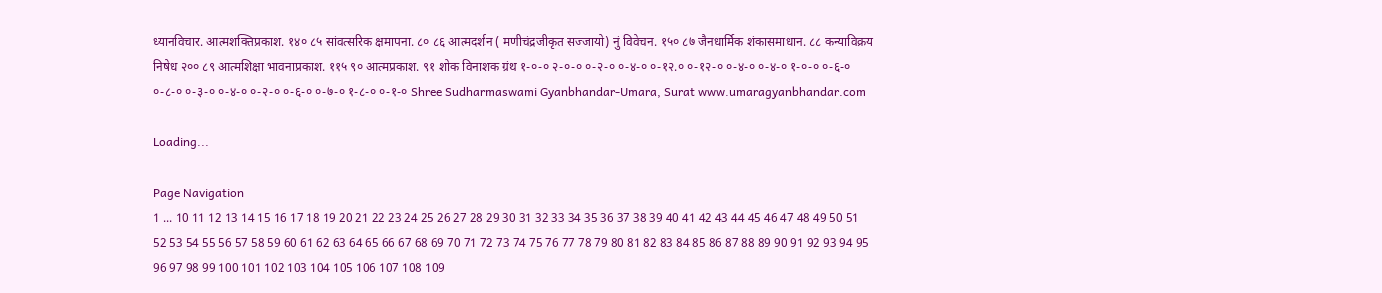ध्यानविचार. आत्मशक्तिप्रकाश. १४० ८५ सांवत्सरिक क्षमापना. ८० ८६ आत्मदर्शन ( मणीचंद्रजीकृत सज्जायो) नुं विवेचन. १५० ८७ जैनधार्मिक शंकासमाधान. ८८ कन्याविक्रय निषेध २०० ८९ आत्मशिक्षा भावनाप्रकाश. ११५ ९० आत्मप्रकाश. ९१ शोक विनाशक ग्रंथ १-०-० २-०-० ०-२-० ०-४-० ०-१२.० ०-१२-० ०-४-० ०-४-० १-०-० ०-६-० ०-८-० ०-३-० ०-४-० ०-२-० ०-६-० ०-७-० १-८-० ०-१-० Shree Sudharmaswami Gyanbhandar-Umara, Surat www.umaragyanbhandar.com

Loading...

Page Navigation
1 ... 10 11 12 13 14 15 16 17 18 19 20 21 22 23 24 25 26 27 28 29 30 31 32 33 34 35 36 37 38 39 40 41 42 43 44 45 46 47 48 49 50 51 52 53 54 55 56 57 58 59 60 61 62 63 64 65 66 67 68 69 70 71 72 73 74 75 76 77 78 79 80 81 82 83 84 85 86 87 88 89 90 91 92 93 94 95 96 97 98 99 100 101 102 103 104 105 106 107 108 109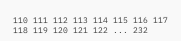110 111 112 113 114 115 116 117 118 119 120 121 122 ... 232